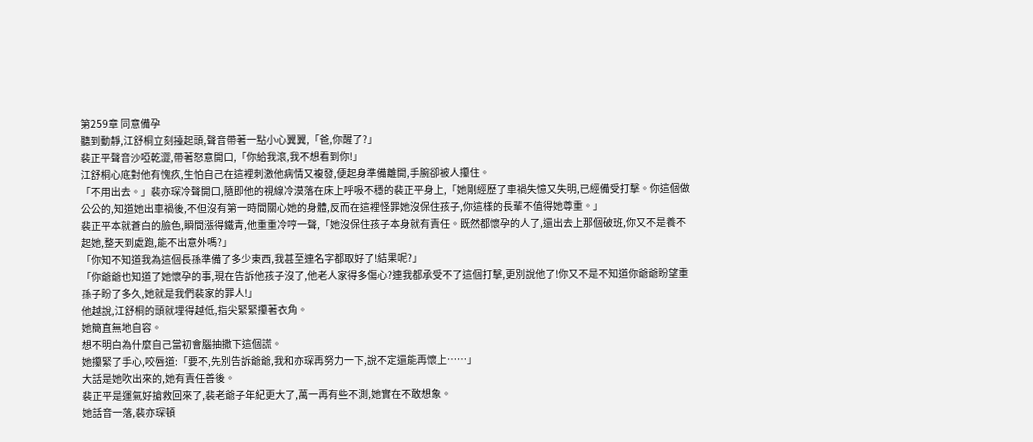第259章 同意備孕
聽到動靜,江舒桐立刻擡起頭,聲音帶著一點小心翼翼,「爸,你醒了?」
裴正平聲音沙啞乾澀,帶著怒意開口,「你給我滾,我不想看到你!」
江舒桐心底對他有愧疚,生怕自己在這裡刺激他病情又複發,便起身準備離開,手腕卻被人攥住。
「不用出去。」裴亦琛冷聲開口,隨即他的視線冷漠落在床上呼吸不穩的裴正平身上,「她剛經歷了車禍失憶又失明,已經備受打擊。你這個做公公的,知道她出車禍後,不但沒有第一時間關心她的身體,反而在這裡怪罪她沒保住孩子,你這樣的長輩不值得她尊重。」
裴正平本就蒼白的臉色,瞬間漲得鐵青,他重重冷哼一聲,「她沒保住孩子本身就有責任。既然都懷孕的人了,還出去上那個破班,你又不是養不起她,整天到處跑,能不出意外嗎?」
「你知不知道我為這個長孫準備了多少東西,我甚至連名字都取好了!結果呢?」
「你爺爺也知道了她懷孕的事,現在告訴他孩子沒了,他老人家得多傷心?連我都承受不了這個打擊,更別說他了!你又不是不知道你爺爺盼望重孫子盼了多久,她就是我們裴家的罪人!」
他越說,江舒桐的頭就埋得越低,指尖緊緊攥著衣角。
她簡直無地自容。
想不明白為什麼自己當初會腦抽撒下這個謊。
她攥緊了手心,咬唇道:「要不,先別告訴爺爺,我和亦琛再努力一下,說不定還能再懷上……」
大話是她吹出來的,她有責任善後。
裴正平是運氣好搶救回來了,裴老爺子年紀更大了,萬一再有些不測,她實在不敢想象。
她話音一落,裴亦琛頓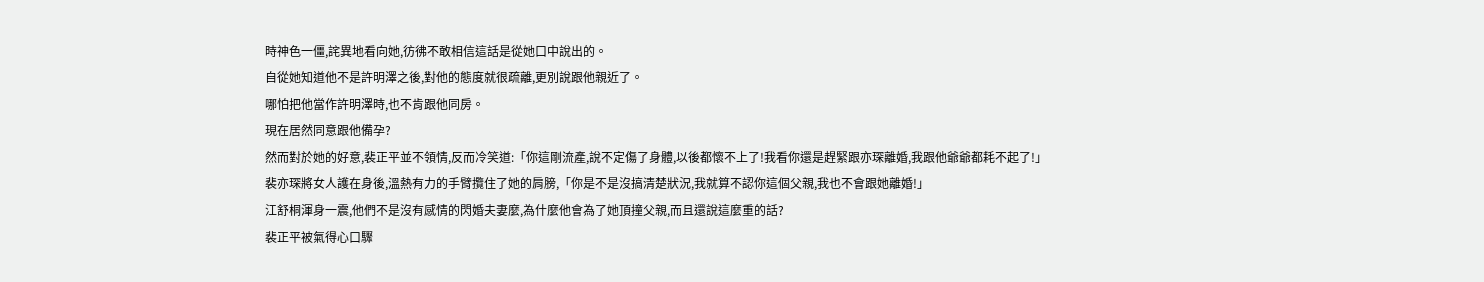時神色一僵,詫異地看向她,彷彿不敢相信這話是從她口中說出的。
自從她知道他不是許明澤之後,對他的態度就很疏離,更別說跟他親近了。
哪怕把他當作許明澤時,也不肯跟他同房。
現在居然同意跟他備孕?
然而對於她的好意,裴正平並不領情,反而冷笑道:「你這剛流產,說不定傷了身體,以後都懷不上了!我看你還是趕緊跟亦琛離婚,我跟他爺爺都耗不起了!」
裴亦琛將女人護在身後,溫熱有力的手臂攬住了她的肩膀,「你是不是沒搞清楚狀況,我就算不認你這個父親,我也不會跟她離婚!」
江舒桐渾身一震,他們不是沒有感情的閃婚夫妻麼,為什麼他會為了她頂撞父親,而且還說這麼重的話?
裴正平被氣得心口驟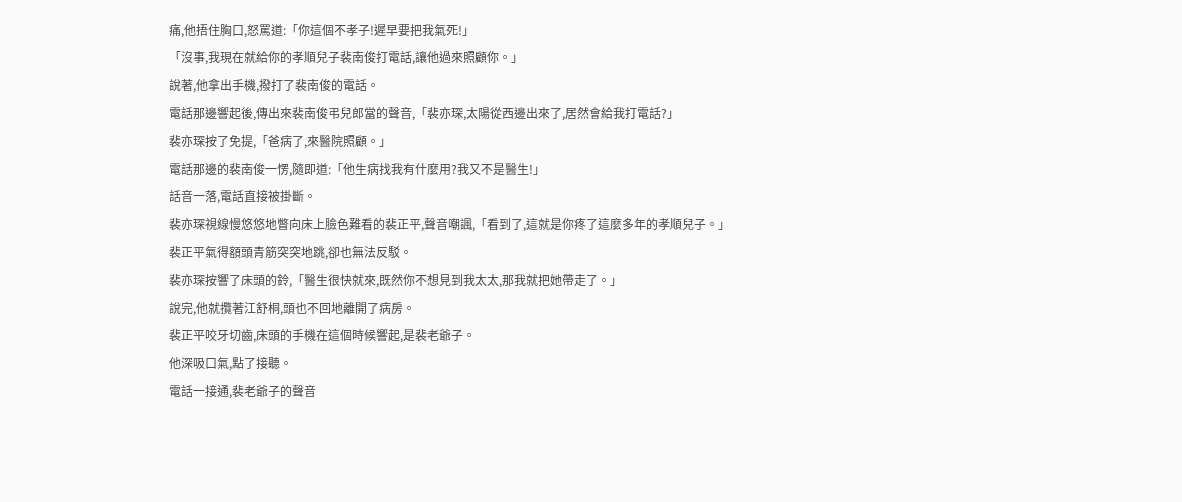痛,他捂住胸口,怒罵道:「你這個不孝子!遲早要把我氣死!」
「沒事,我現在就給你的孝順兒子裴南俊打電話,讓他過來照顧你。」
說著,他拿出手機,撥打了裴南俊的電話。
電話那邊響起後,傳出來裴南俊弔兒郎當的聲音,「裴亦琛,太陽從西邊出來了,居然會給我打電話?」
裴亦琛按了免提,「爸病了,來醫院照顧。」
電話那邊的裴南俊一愣,隨即道:「他生病找我有什麼用?我又不是醫生!」
話音一落,電話直接被掛斷。
裴亦琛視線慢悠悠地瞥向床上臉色難看的裴正平,聲音嘲諷,「看到了,這就是你疼了這麼多年的孝順兒子。」
裴正平氣得額頭青筋突突地跳,卻也無法反駁。
裴亦琛按響了床頭的鈴,「醫生很快就來,既然你不想見到我太太,那我就把她帶走了。」
說完,他就攬著江舒桐,頭也不回地離開了病房。
裴正平咬牙切齒,床頭的手機在這個時候響起,是裴老爺子。
他深吸口氣,點了接聽。
電話一接通,裴老爺子的聲音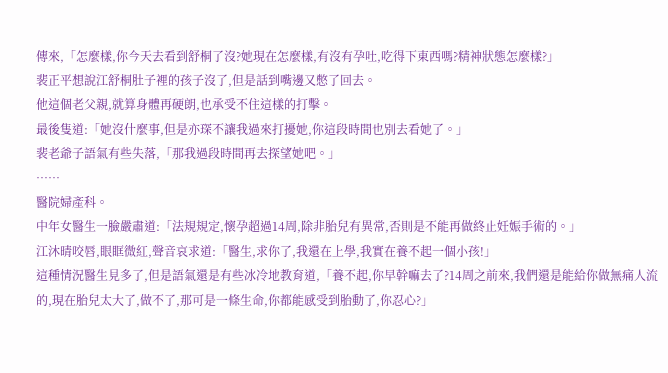傳來,「怎麼樣,你今天去看到舒桐了沒?她現在怎麼樣,有沒有孕吐,吃得下東西嗎?精神狀態怎麼樣?」
裴正平想說江舒桐肚子裡的孩子沒了,但是話到嘴邊又憋了回去。
他這個老父親,就算身體再硬朗,也承受不住這樣的打擊。
最後隻道:「她沒什麼事,但是亦琛不讓我過來打擾她,你這段時間也別去看她了。」
裴老爺子語氣有些失落,「那我過段時間再去探望她吧。」
……
醫院婦產科。
中年女醫生一臉嚴肅道:「法規規定,懷孕超過14周,除非胎兒有異常,否則是不能再做終止妊娠手術的。」
江沐晴咬唇,眼眶微紅,聲音哀求道:「醫生,求你了,我還在上學,我實在養不起一個小孩!」
這種情況醫生見多了,但是語氣還是有些冰冷地教育道,「養不起,你早幹嘛去了?14周之前來,我們還是能給你做無痛人流的,現在胎兒太大了,做不了,那可是一條生命,你都能感受到胎動了,你忍心?」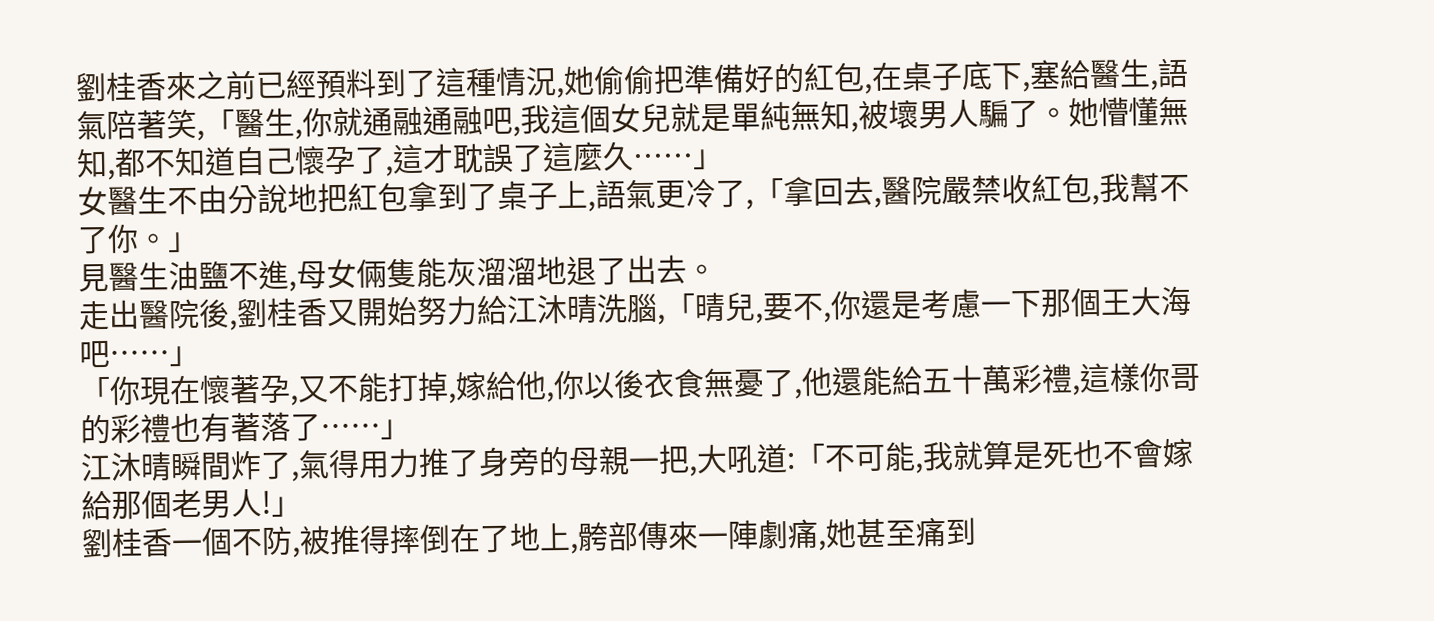劉桂香來之前已經預料到了這種情況,她偷偷把準備好的紅包,在桌子底下,塞給醫生,語氣陪著笑,「醫生,你就通融通融吧,我這個女兒就是單純無知,被壞男人騙了。她懵懂無知,都不知道自己懷孕了,這才耽誤了這麼久……」
女醫生不由分說地把紅包拿到了桌子上,語氣更冷了,「拿回去,醫院嚴禁收紅包,我幫不了你。」
見醫生油鹽不進,母女倆隻能灰溜溜地退了出去。
走出醫院後,劉桂香又開始努力給江沐晴洗腦,「晴兒,要不,你還是考慮一下那個王大海吧……」
「你現在懷著孕,又不能打掉,嫁給他,你以後衣食無憂了,他還能給五十萬彩禮,這樣你哥的彩禮也有著落了……」
江沐晴瞬間炸了,氣得用力推了身旁的母親一把,大吼道:「不可能,我就算是死也不會嫁給那個老男人!」
劉桂香一個不防,被推得摔倒在了地上,骻部傳來一陣劇痛,她甚至痛到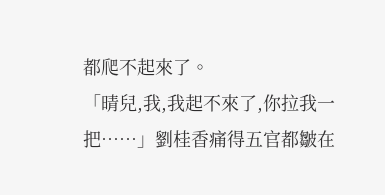都爬不起來了。
「晴兒,我,我起不來了,你拉我一把……」劉桂香痛得五官都皺在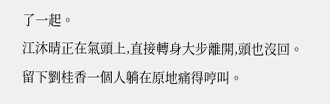了一起。
江沐晴正在氣頭上,直接轉身大步離開,頭也沒回。
留下劉桂香一個人躺在原地痛得哼叫。